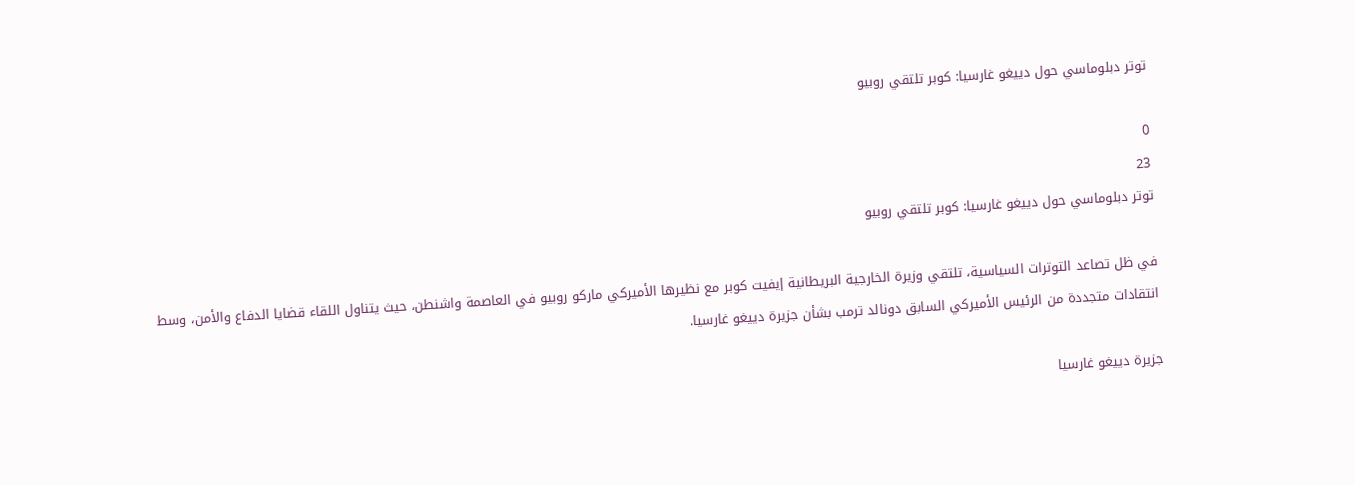توتر دبلوماسي حول دييغو غارسيا: كوبر تلتقي روبيو

0
23
توتر دبلوماسي حول دييغو غارسيا: كوبر تلتقي روبيو

في ظل تصاعد التوترات السياسية، تلتقي وزيرة الخارجية البريطانية إيفيت كوبر مع نظيرها الأميركي ماركو روبيو في العاصمة واشنطن، حيث يتناول اللقاء قضايا الدفاع والأمن، وسط انتقادات متجددة من الرئيس الأميركي السابق دونالد ترمب بشأن جزيرة دييغو غارسيا.

جزيرة دييغو غارسيا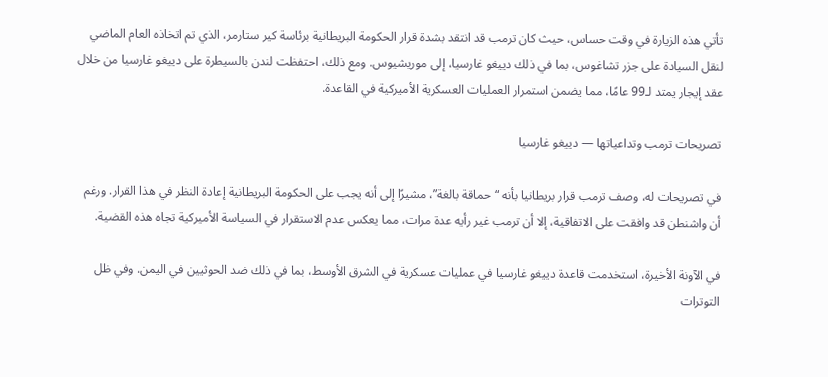تأتي هذه الزيارة في وقت حساس، حيث كان ترمب قد انتقد بشدة قرار الحكومة البريطانية برئاسة كير ستارمر، الذي تم اتخاذه العام الماضي لنقل السيادة على جزر تشاغوس، بما في ذلك دييغو غارسيا، إلى موريشيوس. ومع ذلك، احتفظت لندن بالسيطرة على دييغو غارسيا من خلال عقد إيجار يمتد لـ99 عامًا، مما يضمن استمرار العمليات العسكرية الأميركية في القاعدة.

تصريحات ترمب وتداعياتها — دييغو غارسيا

في تصريحات له، وصف ترمب قرار بريطانيا بأنه “حماقة بالغة”، مشيرًا إلى أنه يجب على الحكومة البريطانية إعادة النظر في هذا القرار. ورغم أن واشنطن قد وافقت على الاتفاقية، إلا أن ترمب غير رأيه عدة مرات، مما يعكس عدم الاستقرار في السياسة الأميركية تجاه هذه القضية.

في الآونة الأخيرة، استخدمت قاعدة دييغو غارسيا في عمليات عسكرية في الشرق الأوسط، بما في ذلك ضد الحوثيين في اليمن. وفي ظل التوترات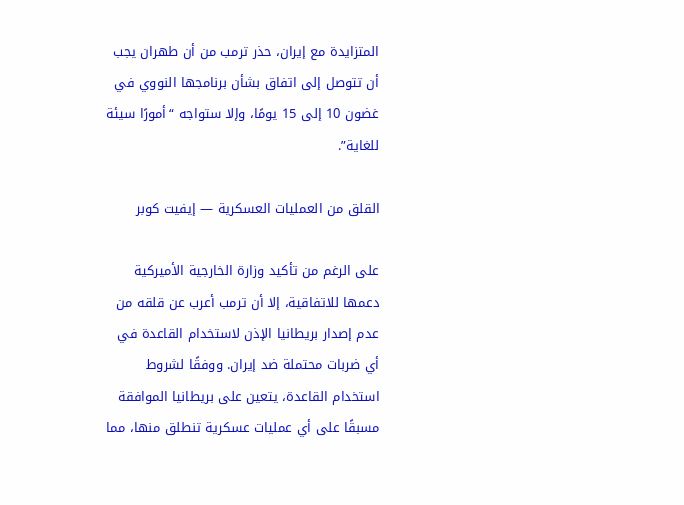المتزايدة مع إيران، حذر ترمب من أن طهران يجب أن تتوصل إلى اتفاق بشأن برنامجها النووي في غضون 10 إلى 15 يومًا، وإلا ستواجه “أمورًا سيئة للغاية”.

القلق من العمليات العسكرية — إيفيت كوبر

على الرغم من تأكيد وزارة الخارجية الأميركية دعمها للاتفاقية، إلا أن ترمب أعرب عن قلقه من عدم إصدار بريطانيا الإذن لاستخدام القاعدة في أي ضربات محتملة ضد إيران. ووفقًا لشروط استخدام القاعدة، يتعين على بريطانيا الموافقة مسبقًا على أي عمليات عسكرية تنطلق منها، مما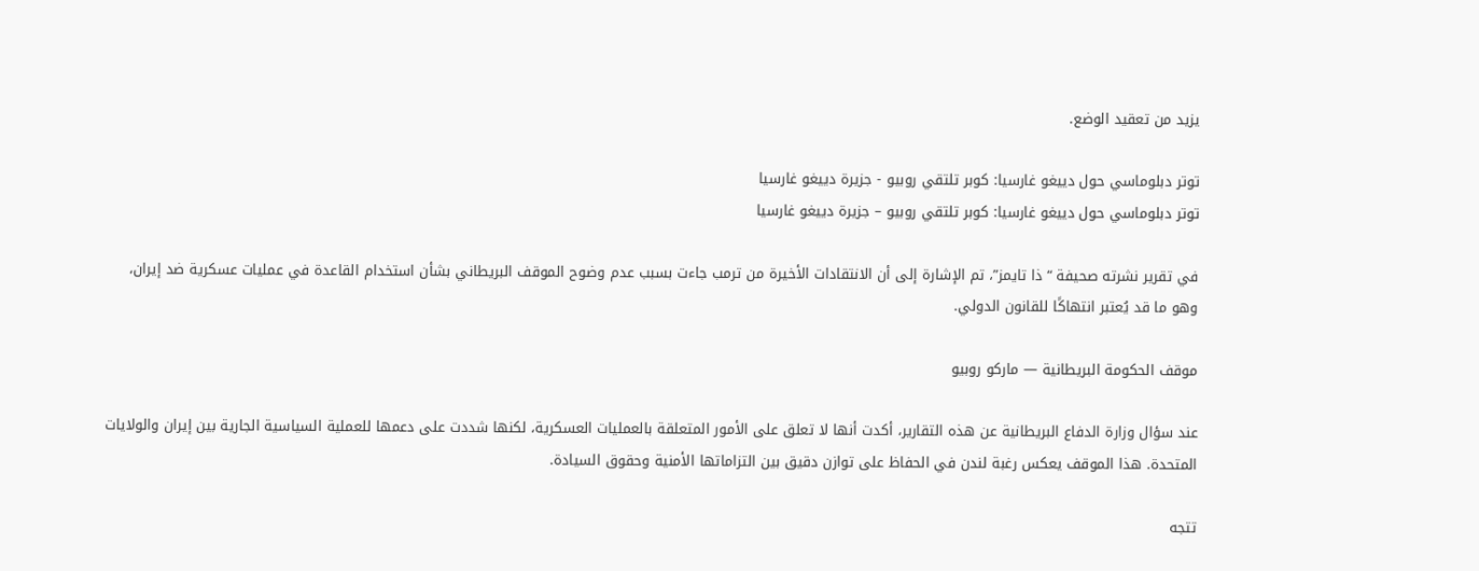يزيد من تعقيد الوضع.

توتر دبلوماسي حول دييغو غارسيا: كوبر تلتقي روبيو - جزيرة دييغو غارسيا
توتر دبلوماسي حول دييغو غارسيا: كوبر تلتقي روبيو – جزيرة دييغو غارسيا

في تقرير نشرته صحيفة “ذا تايمز”، تم الإشارة إلى أن الانتقادات الأخيرة من ترمب جاءت بسبب عدم وضوح الموقف البريطاني بشأن استخدام القاعدة في عمليات عسكرية ضد إيران، وهو ما قد يُعتبر انتهاكًا للقانون الدولي.

موقف الحكومة البريطانية — ماركو روبيو

عند سؤال وزارة الدفاع البريطانية عن هذه التقارير، أكدت أنها لا تعلق على الأمور المتعلقة بالعمليات العسكرية، لكنها شددت على دعمها للعملية السياسية الجارية بين إيران والولايات المتحدة. هذا الموقف يعكس رغبة لندن في الحفاظ على توازن دقيق بين التزاماتها الأمنية وحقوق السيادة.

تتجه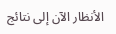الأنظار الآن إلى نتائج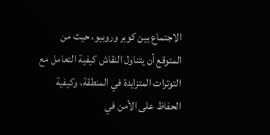الاجتماع بين كوبر وروبيو، حيث من المتوقع أن يتناول النقاش كيفية التعامل مع التوترات المتزايدة في المنطقة، وكيفية الحفاظ على الأمن في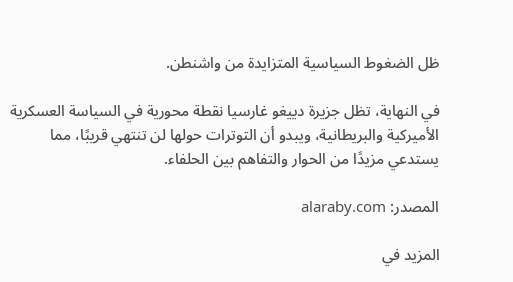ظل الضغوط السياسية المتزايدة من واشنطن.

في النهاية، تظل جزيرة دييغو غارسيا نقطة محورية في السياسة العسكرية الأميركية والبريطانية، ويبدو أن التوترات حولها لن تنتهي قريبًا، مما يستدعي مزيدًا من الحوار والتفاهم بين الحلفاء.

المصدر: alaraby.com

المزيد في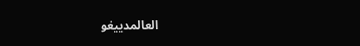العالمدييغو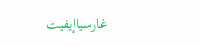غارسياإيفيت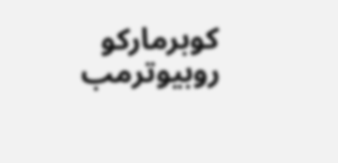كوبرماركو روبيوترمب